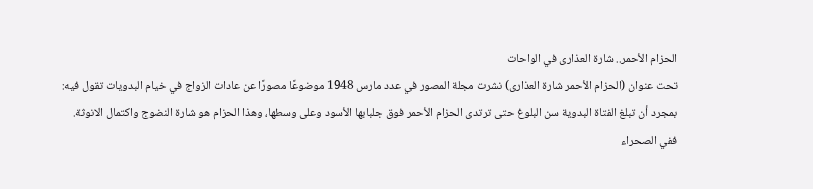الحزام الأحمر.. شارة العذارى في الواحات
تحت عنوان (الحزام الأحمر شارة العذارى) نشرت مجلة المصور في عدد مارس 1948 موضوعًا مصورًا عن عادات الزواج في خيام البدويات تقول فيه:
بمجرد أن تبلغ الفتاة البدوية سن البلوغ حتى ترتدى الحزام الأحمر فوق جلبابها الأسود وعلى وسطها، وهذا الحزام هو شارة النضوج واكتمال الانوثة.
ففي الصحراء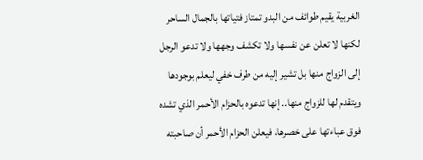الغربية يقيم طوائف من البدو تمتاز فتياتها بالجمال الساحر لكنها لا تعلن عن نفسها ولا تكشف وجهها ولا تدعو الرجل إلى الزواج منها بل تشير إليه من طرف خفي ليعلم بوجودها ويتقدم لها للزواج منها.. إنها تدعوه بالحزام الأحمر الذي تشده فوق عباءتها على خصرها، فيعلن الحزام الأحمر أن صاحبته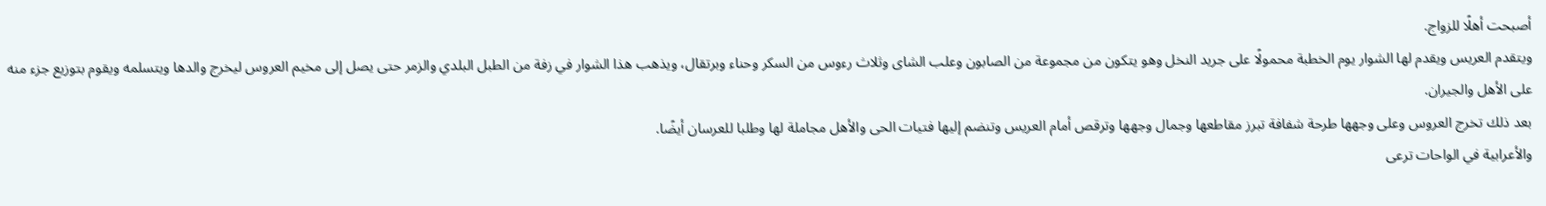أصبحت أهلًا للزواج.
ويتقدم العريس ويقدم لها الشوار يوم الخطبة محمولًا على جريد النخل وهو يتكون من مجموعة من الصابون وعلب الشاى وثلاث رءوس من السكر وحناء وبرتقال، ويذهب هذا الشوار في زفة من الطبل البلدي والزمر حتى يصل إلى مخيم العروس ليخرج والدها ويتسلمه ويقوم بتوزيع جزء منه على الأهل والجيران.
بعد ذلك تخرج العروس وعلى وجهها طرحة شفافة تبرز مقاطعها وجمال وجهها وترقص أمام العريس وتنضم إليها فتيات الحى والأهل مجاملة لها وطلبا للعرسان أيضًا.
والأعرابية في الواحات ترعى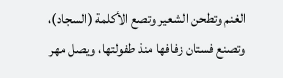الغنم وتطحن الشعير وتصع الأكلمة (السجاد)، وتصنع فستان زفافها منذ طفولتها، ويصل مهر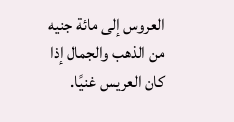العروس إلى مائة جنيه من الذهب والجمال إذا كان العريس غنيًا.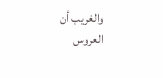والغريب أن العروس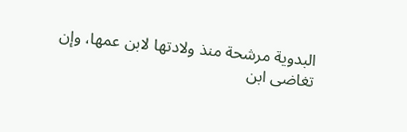البدوية مرشحة منذ ولادتها لابن عمها، وإن تغاضى ابن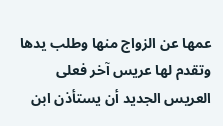عمها عن الزواج منها وطلب يدها وتقدم لها عريس آخر فعلى العريس الجديد أن يستأذن ابن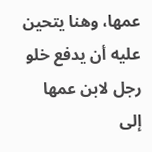عمها، وهنا يتحين عليه أن يدفع خلو رجل لابن عمها إلى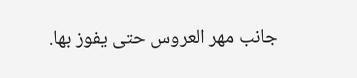جانب مهر العروس حتى يفوز بها.